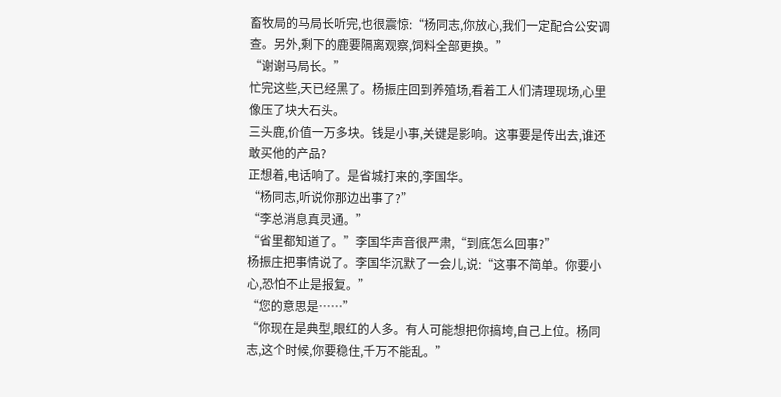畜牧局的马局长听完,也很震惊:“杨同志,你放心,我们一定配合公安调查。另外,剩下的鹿要隔离观察,饲料全部更换。”
“谢谢马局长。”
忙完这些,天已经黑了。杨振庄回到养殖场,看着工人们清理现场,心里像压了块大石头。
三头鹿,价值一万多块。钱是小事,关键是影响。这事要是传出去,谁还敢买他的产品?
正想着,电话响了。是省城打来的,李国华。
“杨同志,听说你那边出事了?”
“李总消息真灵通。”
“省里都知道了。”李国华声音很严肃,“到底怎么回事?”
杨振庄把事情说了。李国华沉默了一会儿,说:“这事不简单。你要小心,恐怕不止是报复。”
“您的意思是……”
“你现在是典型,眼红的人多。有人可能想把你搞垮,自己上位。杨同志,这个时候,你要稳住,千万不能乱。”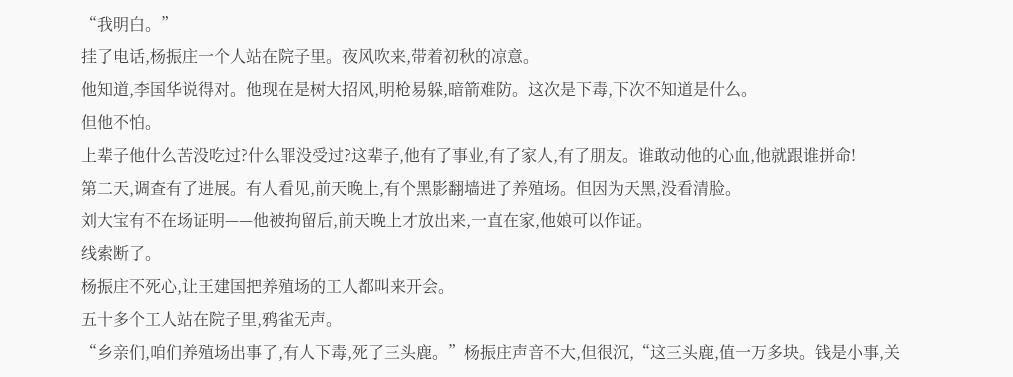“我明白。”
挂了电话,杨振庄一个人站在院子里。夜风吹来,带着初秋的凉意。
他知道,李国华说得对。他现在是树大招风,明枪易躲,暗箭难防。这次是下毒,下次不知道是什么。
但他不怕。
上辈子他什么苦没吃过?什么罪没受过?这辈子,他有了事业,有了家人,有了朋友。谁敢动他的心血,他就跟谁拼命!
第二天,调查有了进展。有人看见,前天晚上,有个黑影翻墙进了养殖场。但因为天黑,没看清脸。
刘大宝有不在场证明——他被拘留后,前天晚上才放出来,一直在家,他娘可以作证。
线索断了。
杨振庄不死心,让王建国把养殖场的工人都叫来开会。
五十多个工人站在院子里,鸦雀无声。
“乡亲们,咱们养殖场出事了,有人下毒,死了三头鹿。”杨振庄声音不大,但很沉,“这三头鹿,值一万多块。钱是小事,关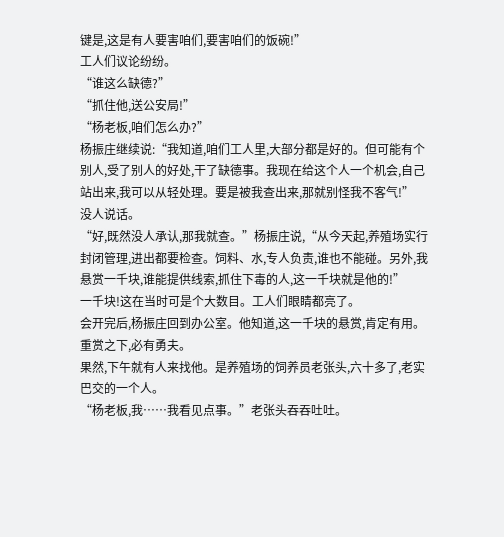键是,这是有人要害咱们,要害咱们的饭碗!”
工人们议论纷纷。
“谁这么缺德?”
“抓住他,送公安局!”
“杨老板,咱们怎么办?”
杨振庄继续说:“我知道,咱们工人里,大部分都是好的。但可能有个别人,受了别人的好处,干了缺德事。我现在给这个人一个机会,自己站出来,我可以从轻处理。要是被我查出来,那就别怪我不客气!”
没人说话。
“好,既然没人承认,那我就查。”杨振庄说,“从今天起,养殖场实行封闭管理,进出都要检查。饲料、水,专人负责,谁也不能碰。另外,我悬赏一千块,谁能提供线索,抓住下毒的人,这一千块就是他的!”
一千块!这在当时可是个大数目。工人们眼睛都亮了。
会开完后,杨振庄回到办公室。他知道,这一千块的悬赏,肯定有用。重赏之下,必有勇夫。
果然,下午就有人来找他。是养殖场的饲养员老张头,六十多了,老实巴交的一个人。
“杨老板,我……我看见点事。”老张头吞吞吐吐。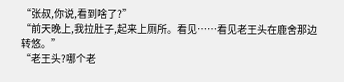“张叔,你说,看到啥了?”
“前天晚上,我拉肚子,起来上厕所。看见……看见老王头在鹿舍那边转悠。”
“老王头?哪个老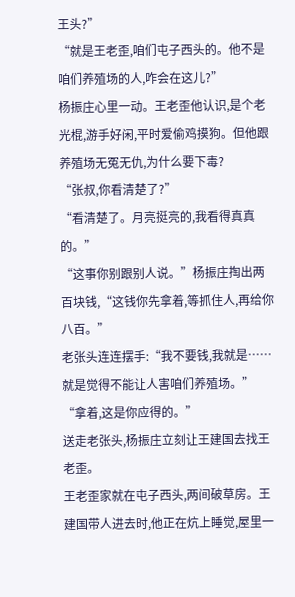王头?”
“就是王老歪,咱们屯子西头的。他不是咱们养殖场的人,咋会在这儿?”
杨振庄心里一动。王老歪他认识,是个老光棍,游手好闲,平时爱偷鸡摸狗。但他跟养殖场无冤无仇,为什么要下毒?
“张叔,你看清楚了?”
“看清楚了。月亮挺亮的,我看得真真的。”
“这事你别跟别人说。”杨振庄掏出两百块钱,“这钱你先拿着,等抓住人,再给你八百。”
老张头连连摆手:“我不要钱,我就是……就是觉得不能让人害咱们养殖场。”
“拿着,这是你应得的。”
送走老张头,杨振庄立刻让王建国去找王老歪。
王老歪家就在屯子西头,两间破草房。王建国带人进去时,他正在炕上睡觉,屋里一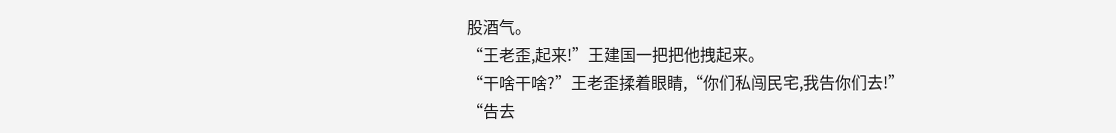股酒气。
“王老歪,起来!”王建国一把把他拽起来。
“干啥干啥?”王老歪揉着眼睛,“你们私闯民宅,我告你们去!”
“告去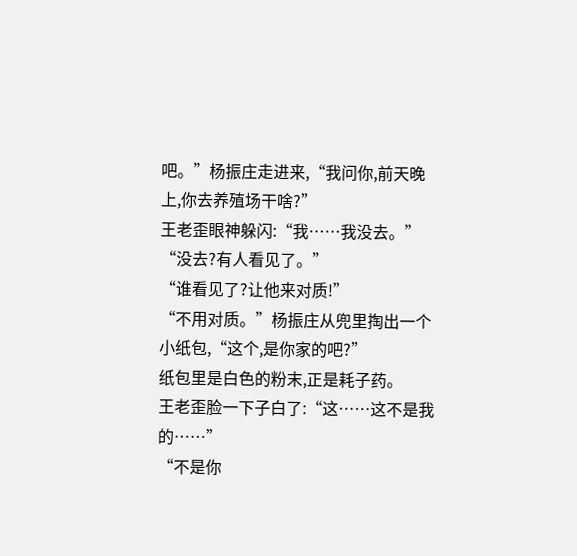吧。”杨振庄走进来,“我问你,前天晚上,你去养殖场干啥?”
王老歪眼神躲闪:“我……我没去。”
“没去?有人看见了。”
“谁看见了?让他来对质!”
“不用对质。”杨振庄从兜里掏出一个小纸包,“这个,是你家的吧?”
纸包里是白色的粉末,正是耗子药。
王老歪脸一下子白了:“这……这不是我的……”
“不是你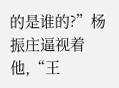的是谁的?”杨振庄逼视着他,“王